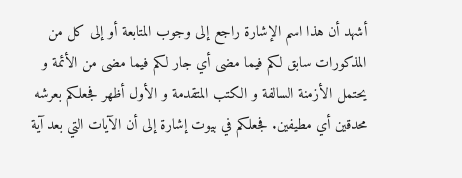أشهد أن هذا اسم الإشارة راجع إلى وجوب المتابعة أو إلى كل من المذكورات سابق لكم فيما مضى أي جار لكم فيما مضى من الأئمة و يحتمل الأزمنة السالفة و الكتب المتقدمة و الأول أظهر فجعلكم بعرشه محدقين أي مطيفين. فجعلكم في بيوت إشارة إلى أن الآيات التي بعد آية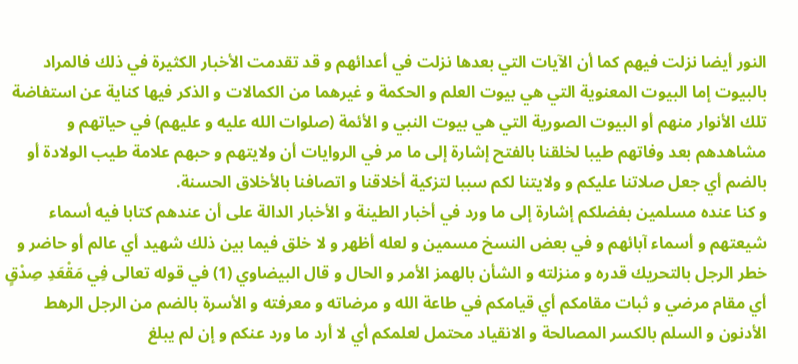النور أيضا نزلت فيهم كما أن الآيات التي بعدها نزلت في أعدائهم و قد تقدمت الأخبار الكثيرة في ذلك فالمراد بالبيوت إما البيوت المعنوية التي هي بيوت العلم و الحكمة و غيرهما من الكمالات و الذكر فيها كناية عن استفاضة تلك الأنوار منهم أو البيوت الصورية التي هي بيوت النبي و الأئمة (صلوات الله عليه و عليهم) في حياتهم و مشاهدهم بعد وفاتهم طيبا لخلقنا بالفتح إشارة إلى ما مر في الروايات أن ولايتهم و حبهم علامة طيب الولادة أو بالضم أي جعل صلاتنا عليكم و ولايتنا لكم سببا لتزكية أخلاقنا و اتصافنا بالأخلاق الحسنة.
و كنا عنده مسلمين بفضلكم إشارة إلى ما ورد في أخبار الطينة و الأخبار الدالة على أن عندهم كتابا فيه أسماء شيعتهم و أسماء آبائهم و في بعض النسخ مسمين و لعله أظهر و لا خلق فيما بين ذلك شهيد أي عالم أو حاضر و خطر الرجل بالتحريك قدره و منزلته و الشأن بالهمز الأمر و الحال و قال البيضاوي (1) في قوله تعالى فِي مَقْعَدِ صِدْقٍ أي مقام مرضي و ثبات مقامكم أي قيامكم في طاعة الله و مرضاته و معرفته و الأسرة بالضم من الرجل الرهط الأدنون و السلم بالكسر المصالحة و الانقياد محتمل لعلمكم أي لا أرد ما ورد عنكم و إن لم يبلغ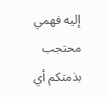إليه فهمي محتجب بذمتكم أي